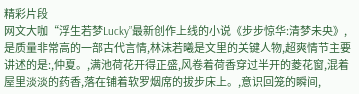精彩片段
网文大咖“浮生若梦Lucky”最新创作上线的小说《步步惊华:清梦未央》,是质量非常高的一部古代言情,林沫若曦是文里的关键人物,超爽情节主要讲述的是:,仲夏。,满池荷花开得正盛,风卷着荷香穿过半开的菱花窗,混着屋里淡淡的药香,落在铺着软罗烟席的拔步床上。,意识回笼的瞬间,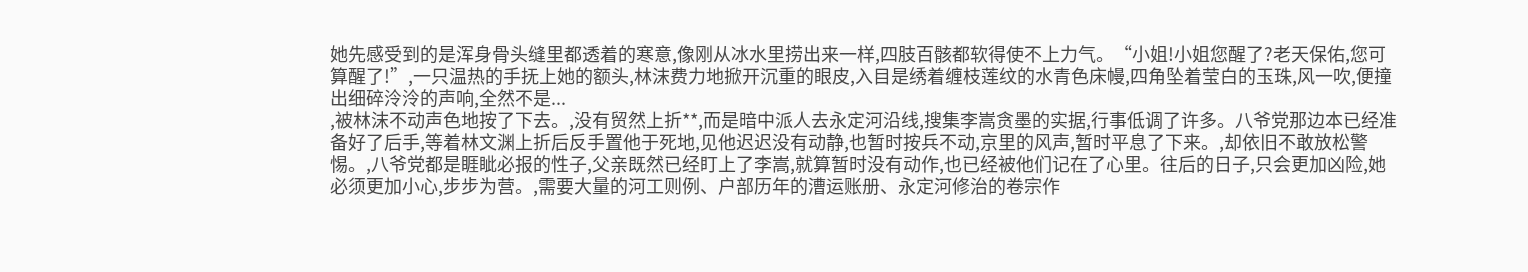她先感受到的是浑身骨头缝里都透着的寒意,像刚从冰水里捞出来一样,四肢百骸都软得使不上力气。“小姐!小姐您醒了?老天保佑,您可算醒了!”,一只温热的手抚上她的额头,林沫费力地掀开沉重的眼皮,入目是绣着缠枝莲纹的水青色床幔,四角坠着莹白的玉珠,风一吹,便撞出细碎泠泠的声响,全然不是...
,被林沫不动声色地按了下去。,没有贸然上折**,而是暗中派人去永定河沿线,搜集李嵩贪墨的实据,行事低调了许多。八爷党那边本已经准备好了后手,等着林文渊上折后反手置他于死地,见他迟迟没有动静,也暂时按兵不动,京里的风声,暂时平息了下来。,却依旧不敢放松警惕。,八爷党都是睚眦必报的性子,父亲既然已经盯上了李嵩,就算暂时没有动作,也已经被他们记在了心里。往后的日子,只会更加凶险,她必须更加小心,步步为营。,需要大量的河工则例、户部历年的漕运账册、永定河修治的卷宗作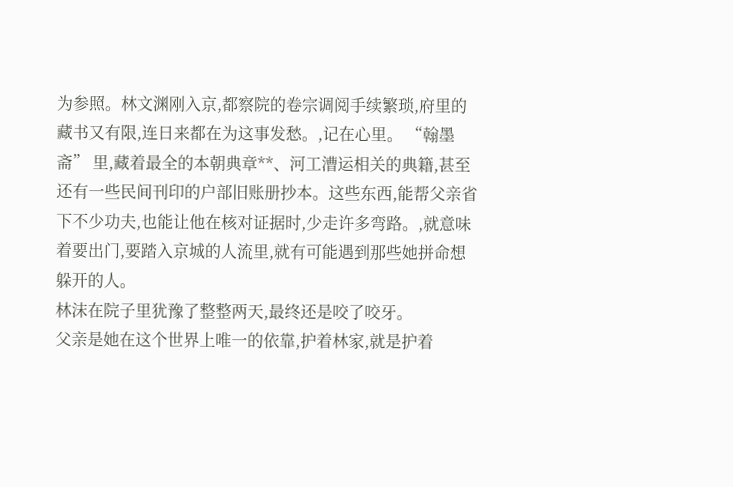为参照。林文渊刚入京,都察院的卷宗调阅手续繁琐,府里的藏书又有限,连日来都在为这事发愁。,记在心里。 “翰墨斋” 里,藏着最全的本朝典章**、河工漕运相关的典籍,甚至还有一些民间刊印的户部旧账册抄本。这些东西,能帮父亲省下不少功夫,也能让他在核对证据时,少走许多弯路。,就意味着要出门,要踏入京城的人流里,就有可能遇到那些她拼命想躲开的人。
林沫在院子里犹豫了整整两天,最终还是咬了咬牙。
父亲是她在这个世界上唯一的依靠,护着林家,就是护着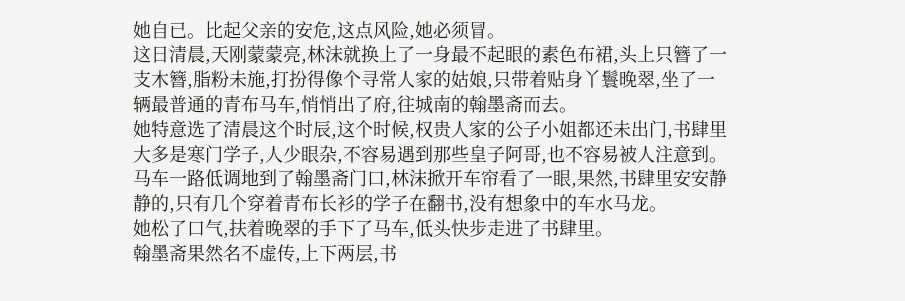她自已。比起父亲的安危,这点风险,她必须冒。
这日清晨,天刚蒙蒙亮,林沫就换上了一身最不起眼的素色布裙,头上只簪了一支木簪,脂粉未施,打扮得像个寻常人家的姑娘,只带着贴身丫鬟晚翠,坐了一辆最普通的青布马车,悄悄出了府,往城南的翰墨斋而去。
她特意选了清晨这个时辰,这个时候,权贵人家的公子小姐都还未出门,书肆里大多是寒门学子,人少眼杂,不容易遇到那些皇子阿哥,也不容易被人注意到。
马车一路低调地到了翰墨斋门口,林沫掀开车帘看了一眼,果然,书肆里安安静静的,只有几个穿着青布长衫的学子在翻书,没有想象中的车水马龙。
她松了口气,扶着晚翠的手下了马车,低头快步走进了书肆里。
翰墨斋果然名不虚传,上下两层,书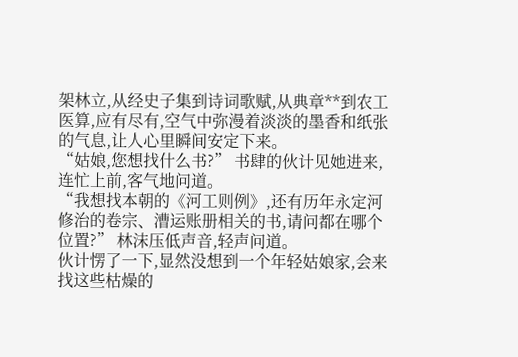架林立,从经史子集到诗词歌赋,从典章**到农工医算,应有尽有,空气中弥漫着淡淡的墨香和纸张的气息,让人心里瞬间安定下来。
“姑娘,您想找什么书?” 书肆的伙计见她进来,连忙上前,客气地问道。
“我想找本朝的《河工则例》,还有历年永定河修治的卷宗、漕运账册相关的书,请问都在哪个位置?” 林沫压低声音,轻声问道。
伙计愣了一下,显然没想到一个年轻姑娘家,会来找这些枯燥的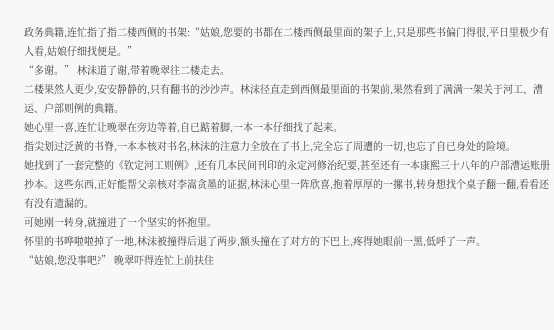政务典籍,连忙指了指二楼西侧的书架:“姑娘,您要的书都在二楼西侧最里面的架子上,只是那些书偏门得很,平日里极少有人看,姑娘仔细找便是。”
“多谢。” 林沫道了谢,带着晚翠往二楼走去。
二楼果然人更少,安安静静的,只有翻书的沙沙声。林沫径直走到西侧最里面的书架前,果然看到了满满一架关于河工、漕运、户部则例的典籍。
她心里一喜,连忙让晚翠在旁边等着,自已踮着脚,一本一本仔细找了起来。
指尖划过泛黄的书脊,一本本核对书名,林沫的注意力全放在了书上,完全忘了周遭的一切,也忘了自已身处的险境。
她找到了一套完整的《钦定河工则例》,还有几本民间刊印的永定河修治纪要,甚至还有一本康熙三十八年的户部漕运账册抄本。这些东西,正好能帮父亲核对李嵩贪墨的证据,林沫心里一阵欣喜,抱着厚厚的一摞书,转身想找个桌子翻一翻,看看还有没有遗漏的。
可她刚一转身,就撞进了一个坚实的怀抱里。
怀里的书哗啦啦掉了一地,林沫被撞得后退了两步,额头撞在了对方的下巴上,疼得她眼前一黑,低呼了一声。
“姑娘,您没事吧?” 晚翠吓得连忙上前扶住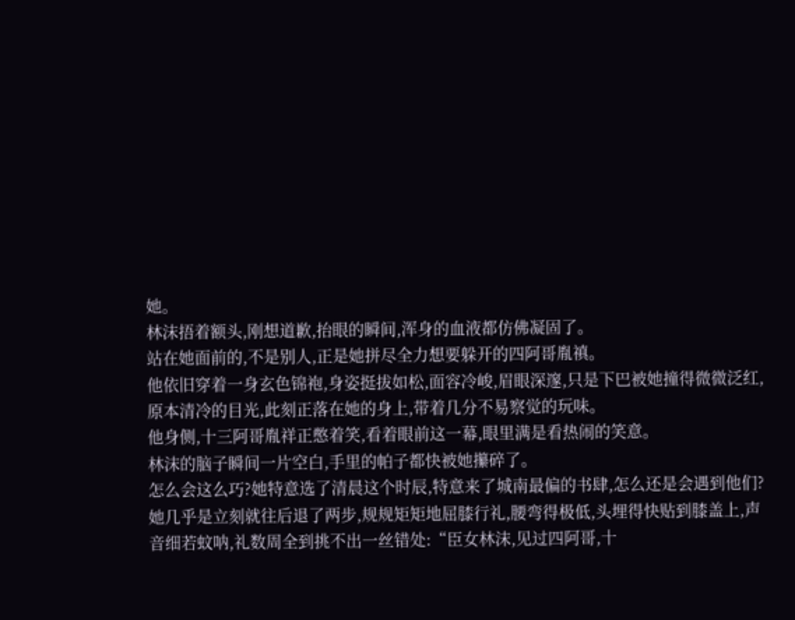她。
林沫捂着额头,刚想道歉,抬眼的瞬间,浑身的血液都仿佛凝固了。
站在她面前的,不是别人,正是她拼尽全力想要躲开的四阿哥胤禛。
他依旧穿着一身玄色锦袍,身姿挺拔如松,面容冷峻,眉眼深邃,只是下巴被她撞得微微泛红,原本清冷的目光,此刻正落在她的身上,带着几分不易察觉的玩味。
他身侧,十三阿哥胤祥正憋着笑,看着眼前这一幕,眼里满是看热闹的笑意。
林沫的脑子瞬间一片空白,手里的帕子都快被她攥碎了。
怎么会这么巧?她特意选了清晨这个时辰,特意来了城南最偏的书肆,怎么还是会遇到他们?
她几乎是立刻就往后退了两步,规规矩矩地屈膝行礼,腰弯得极低,头埋得快贴到膝盖上,声音细若蚊呐,礼数周全到挑不出一丝错处:“臣女林沫,见过四阿哥,十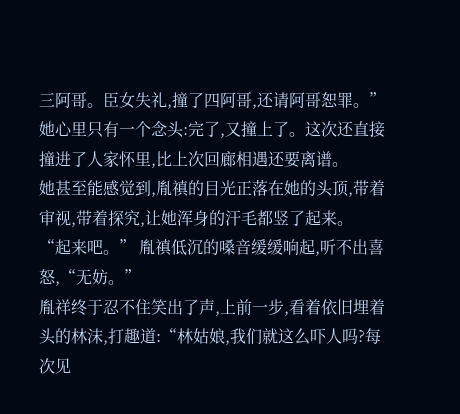三阿哥。臣女失礼,撞了四阿哥,还请阿哥恕罪。”
她心里只有一个念头:完了,又撞上了。这次还直接撞进了人家怀里,比上次回廊相遇还要离谱。
她甚至能感觉到,胤禛的目光正落在她的头顶,带着审视,带着探究,让她浑身的汗毛都竖了起来。
“起来吧。” 胤禛低沉的嗓音缓缓响起,听不出喜怒,“无妨。”
胤祥终于忍不住笑出了声,上前一步,看着依旧埋着头的林沫,打趣道:“林姑娘,我们就这么吓人吗?每次见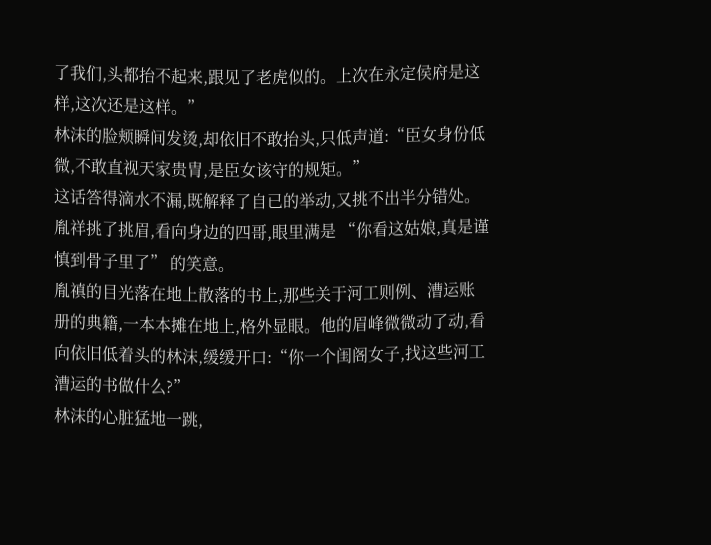了我们,头都抬不起来,跟见了老虎似的。上次在永定侯府是这样,这次还是这样。”
林沫的脸颊瞬间发烫,却依旧不敢抬头,只低声道:“臣女身份低微,不敢直视天家贵胄,是臣女该守的规矩。”
这话答得滴水不漏,既解释了自已的举动,又挑不出半分错处。
胤祥挑了挑眉,看向身边的四哥,眼里满是 “你看这姑娘,真是谨慎到骨子里了” 的笑意。
胤禛的目光落在地上散落的书上,那些关于河工则例、漕运账册的典籍,一本本摊在地上,格外显眼。他的眉峰微微动了动,看向依旧低着头的林沫,缓缓开口:“你一个闺阁女子,找这些河工漕运的书做什么?”
林沫的心脏猛地一跳,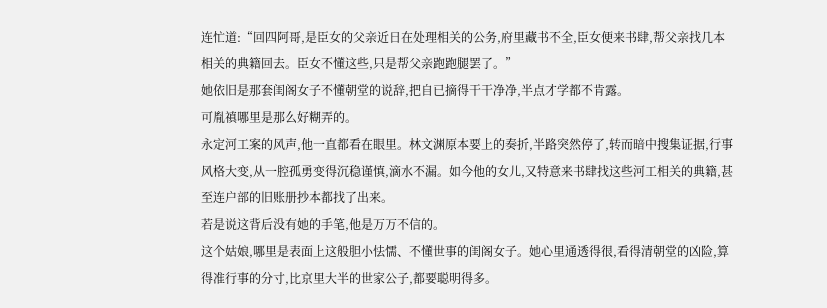连忙道:“回四阿哥,是臣女的父亲近日在处理相关的公务,府里藏书不全,臣女便来书肆,帮父亲找几本相关的典籍回去。臣女不懂这些,只是帮父亲跑跑腿罢了。”
她依旧是那套闺阁女子不懂朝堂的说辞,把自已摘得干干净净,半点才学都不肯露。
可胤禛哪里是那么好糊弄的。
永定河工案的风声,他一直都看在眼里。林文渊原本要上的奏折,半路突然停了,转而暗中搜集证据,行事风格大变,从一腔孤勇变得沉稳谨慎,滴水不漏。如今他的女儿,又特意来书肆找这些河工相关的典籍,甚至连户部的旧账册抄本都找了出来。
若是说这背后没有她的手笔,他是万万不信的。
这个姑娘,哪里是表面上这般胆小怯懦、不懂世事的闺阁女子。她心里通透得很,看得清朝堂的凶险,算得准行事的分寸,比京里大半的世家公子,都要聪明得多。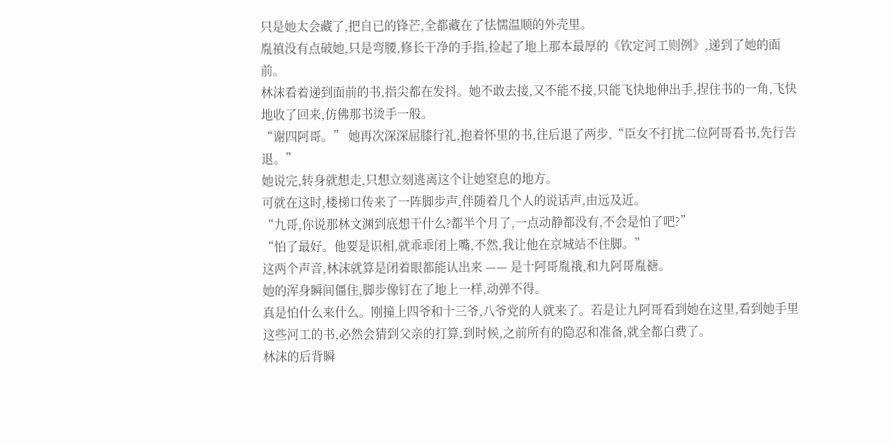只是她太会藏了,把自已的锋芒,全都藏在了怯懦温顺的外壳里。
胤禛没有点破她,只是弯腰,修长干净的手指,捡起了地上那本最厚的《钦定河工则例》,递到了她的面前。
林沫看着递到面前的书,指尖都在发抖。她不敢去接,又不能不接,只能飞快地伸出手,捏住书的一角,飞快地收了回来,仿佛那书烫手一般。
“谢四阿哥。” 她再次深深屈膝行礼,抱着怀里的书,往后退了两步,“臣女不打扰二位阿哥看书,先行告退。”
她说完,转身就想走,只想立刻逃离这个让她窒息的地方。
可就在这时,楼梯口传来了一阵脚步声,伴随着几个人的说话声,由远及近。
“九哥,你说那林文渊到底想干什么?都半个月了,一点动静都没有,不会是怕了吧?”
“怕了最好。他要是识相,就乖乖闭上嘴,不然,我让他在京城站不住脚。”
这两个声音,林沫就算是闭着眼都能认出来 —— 是十阿哥胤䄉,和九阿哥胤禟。
她的浑身瞬间僵住,脚步像钉在了地上一样,动弹不得。
真是怕什么来什么。刚撞上四爷和十三爷,八爷党的人就来了。若是让九阿哥看到她在这里,看到她手里这些河工的书,必然会猜到父亲的打算,到时候,之前所有的隐忍和准备,就全都白费了。
林沫的后背瞬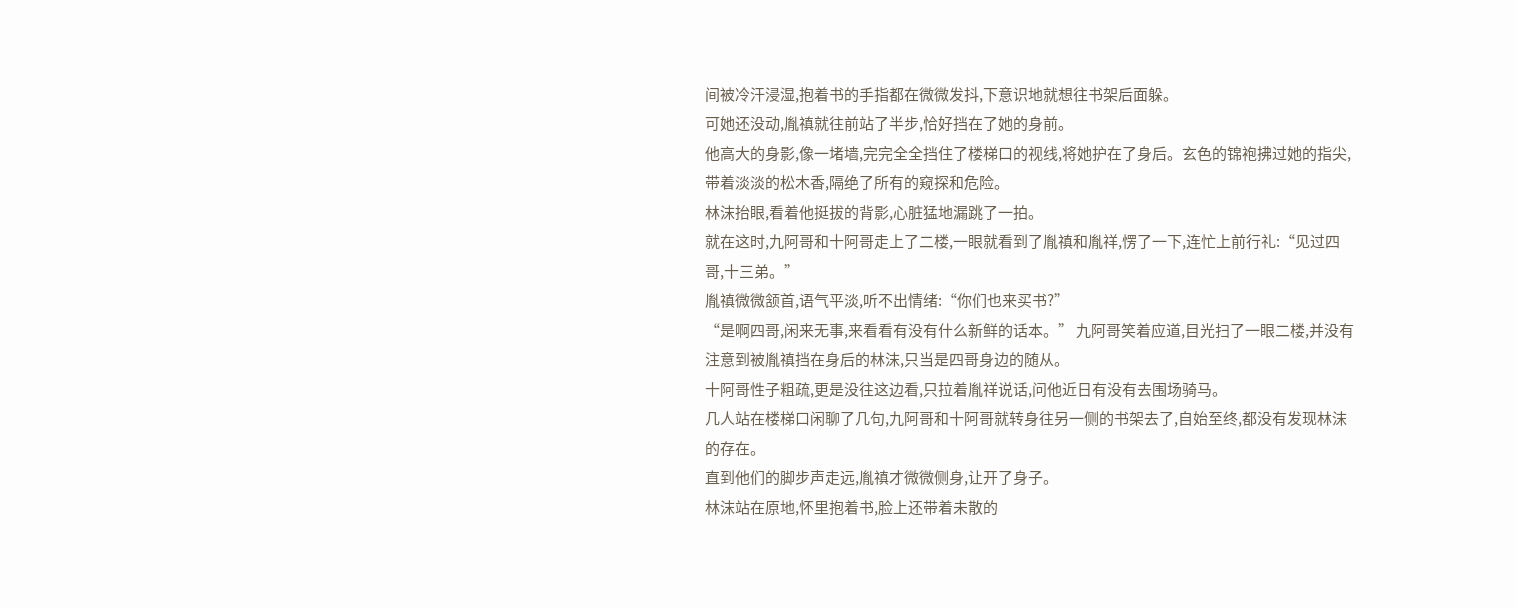间被冷汗浸湿,抱着书的手指都在微微发抖,下意识地就想往书架后面躲。
可她还没动,胤禛就往前站了半步,恰好挡在了她的身前。
他高大的身影,像一堵墙,完完全全挡住了楼梯口的视线,将她护在了身后。玄色的锦袍拂过她的指尖,带着淡淡的松木香,隔绝了所有的窥探和危险。
林沫抬眼,看着他挺拔的背影,心脏猛地漏跳了一拍。
就在这时,九阿哥和十阿哥走上了二楼,一眼就看到了胤禛和胤祥,愣了一下,连忙上前行礼:“见过四哥,十三弟。”
胤禛微微颔首,语气平淡,听不出情绪:“你们也来买书?”
“是啊四哥,闲来无事,来看看有没有什么新鲜的话本。” 九阿哥笑着应道,目光扫了一眼二楼,并没有注意到被胤禛挡在身后的林沫,只当是四哥身边的随从。
十阿哥性子粗疏,更是没往这边看,只拉着胤祥说话,问他近日有没有去围场骑马。
几人站在楼梯口闲聊了几句,九阿哥和十阿哥就转身往另一侧的书架去了,自始至终,都没有发现林沫的存在。
直到他们的脚步声走远,胤禛才微微侧身,让开了身子。
林沫站在原地,怀里抱着书,脸上还带着未散的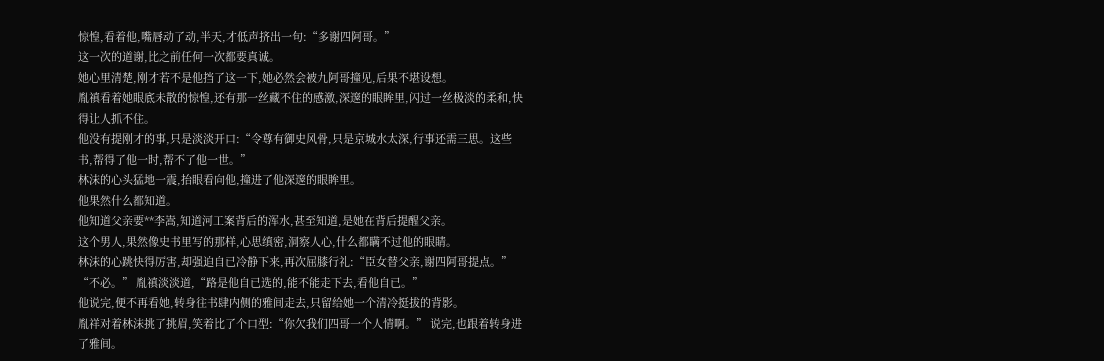惊惶,看着他,嘴唇动了动,半天,才低声挤出一句:“多谢四阿哥。”
这一次的道谢,比之前任何一次都要真诚。
她心里清楚,刚才若不是他挡了这一下,她必然会被九阿哥撞见,后果不堪设想。
胤禛看着她眼底未散的惊惶,还有那一丝藏不住的感激,深邃的眼眸里,闪过一丝极淡的柔和,快得让人抓不住。
他没有提刚才的事,只是淡淡开口:“令尊有御史风骨,只是京城水太深,行事还需三思。这些书,帮得了他一时,帮不了他一世。”
林沫的心头猛地一震,抬眼看向他,撞进了他深邃的眼眸里。
他果然什么都知道。
他知道父亲要**李嵩,知道河工案背后的浑水,甚至知道,是她在背后提醒父亲。
这个男人,果然像史书里写的那样,心思缜密,洞察人心,什么都瞒不过他的眼睛。
林沫的心跳快得厉害,却强迫自已冷静下来,再次屈膝行礼:“臣女替父亲,谢四阿哥提点。”
“不必。” 胤禛淡淡道,“路是他自已选的,能不能走下去,看他自已。”
他说完,便不再看她,转身往书肆内侧的雅间走去,只留给她一个清冷挺拔的背影。
胤祥对着林沫挑了挑眉,笑着比了个口型:“你欠我们四哥一个人情啊。” 说完,也跟着转身进了雅间。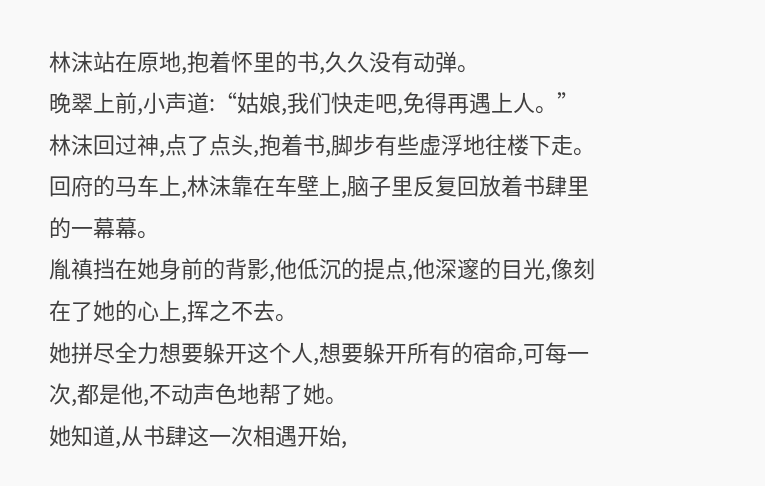林沫站在原地,抱着怀里的书,久久没有动弹。
晚翠上前,小声道:“姑娘,我们快走吧,免得再遇上人。”
林沫回过神,点了点头,抱着书,脚步有些虚浮地往楼下走。
回府的马车上,林沫靠在车壁上,脑子里反复回放着书肆里的一幕幕。
胤禛挡在她身前的背影,他低沉的提点,他深邃的目光,像刻在了她的心上,挥之不去。
她拼尽全力想要躲开这个人,想要躲开所有的宿命,可每一次,都是他,不动声色地帮了她。
她知道,从书肆这一次相遇开始,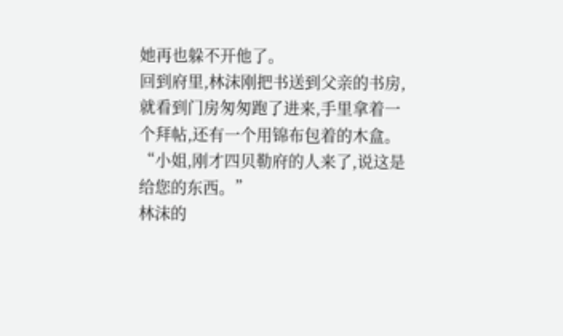她再也躲不开他了。
回到府里,林沫刚把书送到父亲的书房,就看到门房匆匆跑了进来,手里拿着一个拜帖,还有一个用锦布包着的木盒。
“小姐,刚才四贝勒府的人来了,说这是给您的东西。”
林沫的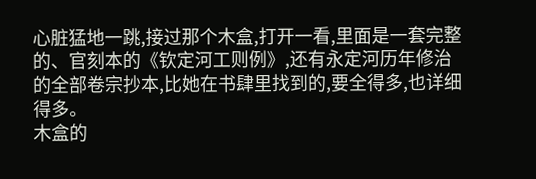心脏猛地一跳,接过那个木盒,打开一看,里面是一套完整的、官刻本的《钦定河工则例》,还有永定河历年修治的全部卷宗抄本,比她在书肆里找到的,要全得多,也详细得多。
木盒的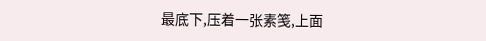最底下,压着一张素笺,上面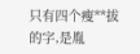只有四个瘦**拔的字,是胤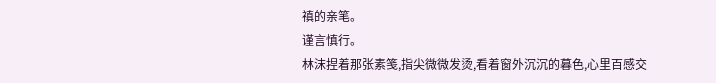禛的亲笔。
谨言慎行。
林沫捏着那张素笺,指尖微微发烫,看着窗外沉沉的暮色,心里百感交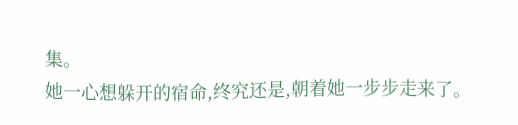集。
她一心想躲开的宿命,终究还是,朝着她一步步走来了。